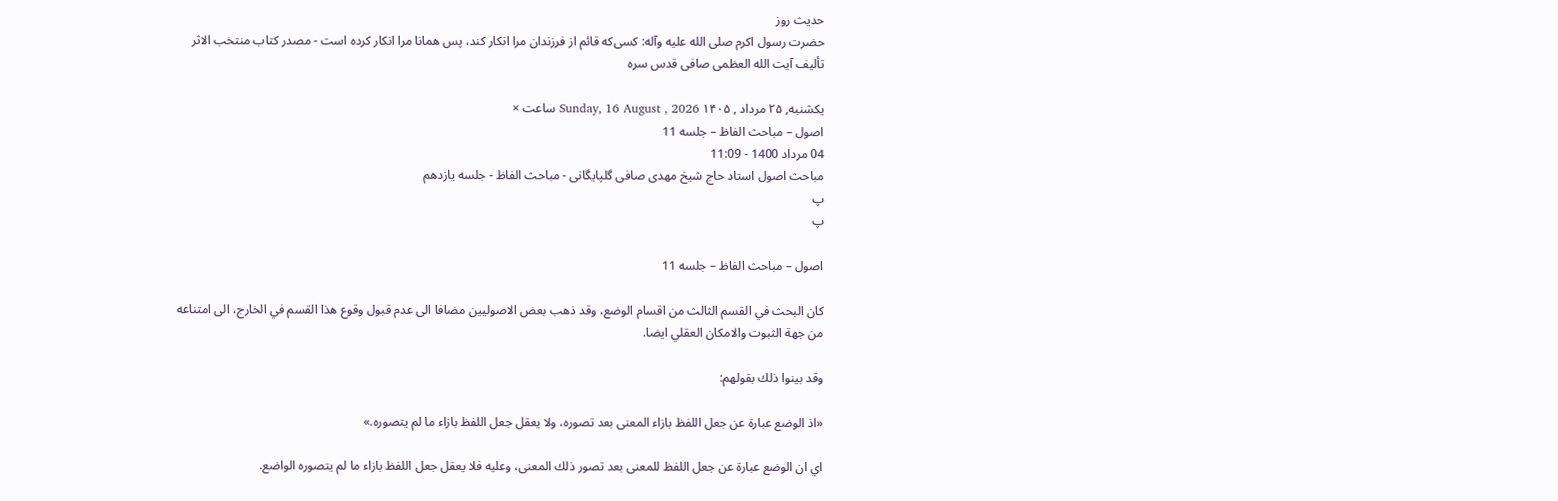حدیث روز
حضرت رسول اکرم صلی الله علیه وآله: کسی‌که قائم از فرزندان مرا انکار کند، پس همانا مرا انکار کرده است - مصدر کتاب منتخب الاثر تألیف آیت الله العظمی صافی قدس سره

یکشنبه, ۲۵ مرداد , ۱۴۰۵ Sunday, 16 August , 2026 ساعت ×
اصول – مباحث الفاظ – جلسه 11
04 مرداد 1400 - 11:09
مباحث اصول استاد حاج شیخ مهدی صافی گلپایگانی - مباحث الفاظ - جلسه یازدهم
پ
پ

اصول – مباحث الفاظ – جلسه 11

كان البحث في القسم الثالث من اقسام الوضع، وقد ذهب بعض الاصوليين مضافا الى عدم قبول وقوع هذا القسم في الخارج، الى امتناعه من جهة الثبوت والامكان العقلي ايضا.

وقد بينوا ذلك بقولهم:

«اذ الوضع عبارة عن جعل اللفظ بازاء المعنى بعد تصوره، ولا يعقل جعل اللفظ بازاء ما لم يتصوره.»

اي ان الوضع عبارة عن جعل اللفظ للمعنى بعد تصور ذلك المعنى، وعليه فلا يعقل جعل اللفظ بازاء ما لم يتصوره الواضع.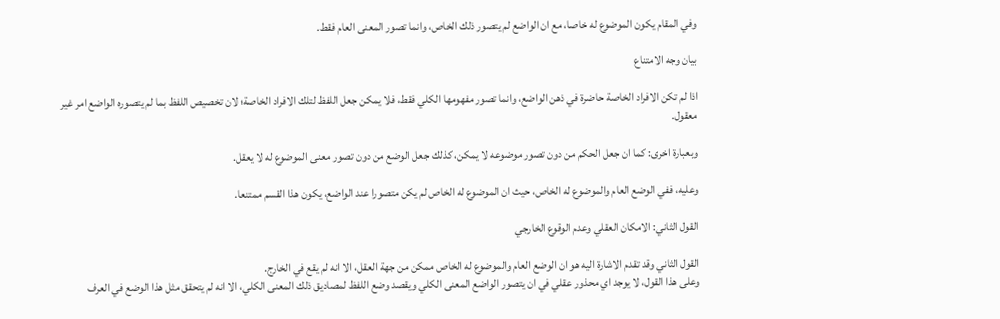وفي المقام يكون الموضوع له خاصا، مع ان الواضع لم يتصور ذلك الخاص، وانما تصور المعنى العام فقط.

بيان وجه الامتناع

اذا لم تكن الافراد الخاصة حاضرة في ذهن الواضع، وانما تصور مفهومها الكلي فقط، فلا يمكن جعل اللفظ لتلك الافراد الخاصة؛ لان تخصيص اللفظ بما لم يتصوره الواضع امر غير معقول.

وبعبارة اخرى: كما ان جعل الحكم من دون تصور موضوعه لا يمكن، كذلك جعل الوضع من دون تصور معنى الموضوع له لا يعقل.

وعليه، ففي الوضع العام والموضوع له الخاص، حيث ان الموضوع له الخاص لم يكن متصورا عند الواضع، يكون هذا القسم ممتنعا.

القول الثاني: الامكان العقلي وعدم الوقوع الخارجي

القول الثاني وقد تقدم الاشارة اليه هو ان الوضع العام والموضوع له الخاص ممكن من جهة العقل، الا انه لم يقع في الخارج.
وعلى هذا القول، لا يوجد اي محذور عقلي في ان يتصور الواضع المعنى الكلي ويقصد وضع اللفظ لمصاديق ذلك المعنى الكلي، الا انه لم يتحقق مثل هذا الوضع في العرف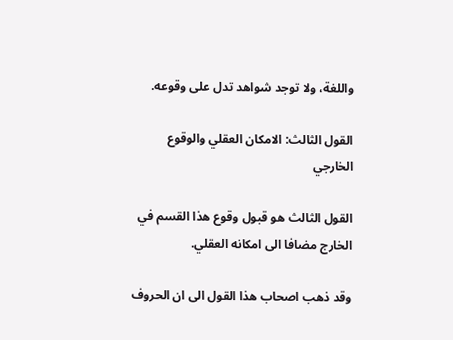واللغة، ولا توجد شواهد تدل على وقوعه.

القول الثالث: الامكان العقلي والوقوع الخارجي

القول الثالث هو قبول وقوع هذا القسم في الخارج مضافا الى امكانه العقلي.

وقد ذهب اصحاب هذا القول الى ان الحروف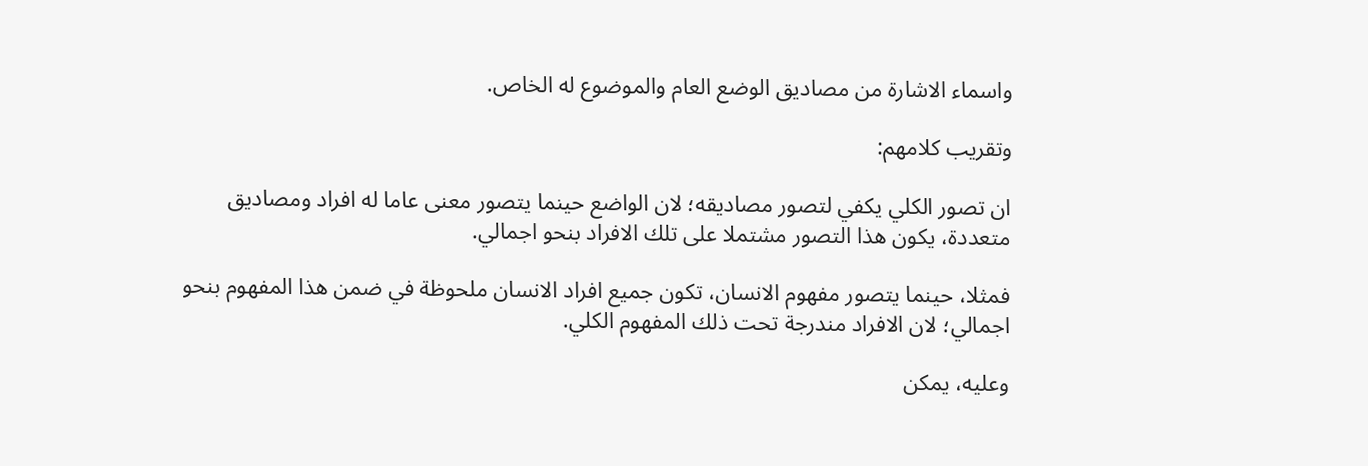واسماء الاشارة من مصاديق الوضع العام والموضوع له الخاص.

وتقريب كلامهم:

ان تصور الكلي يكفي لتصور مصاديقه؛ لان الواضع حينما يتصور معنى عاما له افراد ومصاديق متعددة، يكون هذا التصور مشتملا على تلك الافراد بنحو اجمالي.

فمثلا، حينما يتصور مفهوم الانسان، تكون جميع افراد الانسان ملحوظة في ضمن هذا المفهوم بنحو اجمالي؛ لان الافراد مندرجة تحت ذلك المفهوم الكلي.

وعليه، يمكن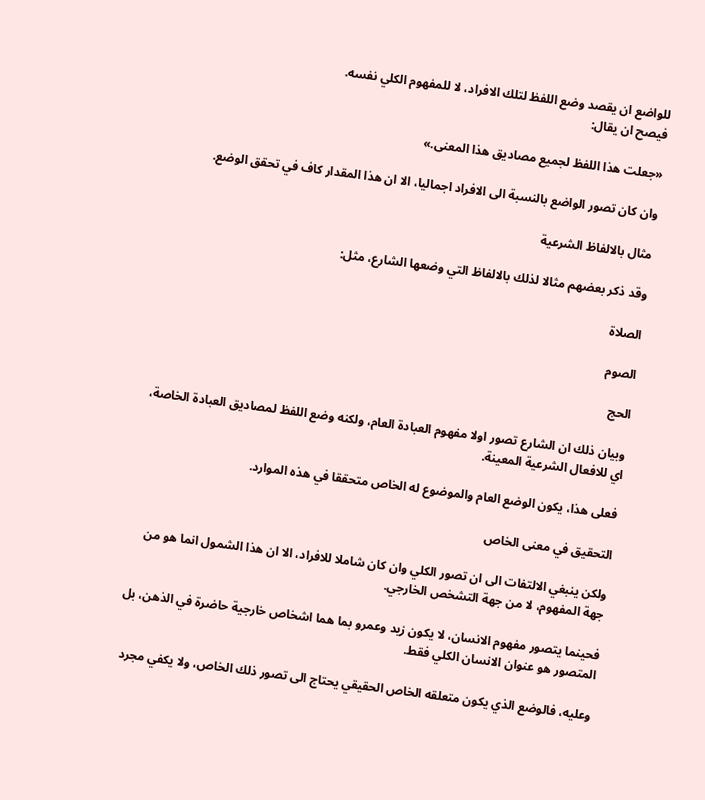للواضع ان يقصد وضع اللفظ لتلك الافراد، لا للمفهوم الكلي نفسه.
فيصح ان يقال:

«جعلت هذا اللفظ لجميع مصاديق هذا المعنى.»

وان كان تصور الواضع بالنسبة الى الافراد اجماليا، الا ان هذا المقدار كاف في تحقق الوضع.

مثال بالالفاظ الشرعية

وقد ذكر بعضهم مثالا لذلك بالالفاظ التي وضعها الشارع، مثل:

الصلاة

الصوم

الحج

وبيان ذلك ان الشارع تصور اولا مفهوم العبادة العام، ولكنه وضع اللفظ لمصاديق العبادة الخاصة، اي للافعال الشرعية المعينة.

فعلى هذا، يكون الوضع العام والموضوع له الخاص متحققا في هذه الموارد.

التحقيق في معنى الخاص

ولكن ينبغي الالتفات الى ان تصور الكلي وان كان شاملا للافراد، الا ان هذا الشمول انما هو من جهة المفهوم، لا من جهة التشخص الخارجي.

فحينما يتصور مفهوم الانسان، لا يكون زيد وعمرو بما هما اشخاص خارجية حاضرة في الذهن، بل المتصور هو عنوان الانسان الكلي فقط.

وعليه، فالوضع الذي يكون متعلقه الخاص الحقيقي يحتاج الى تصور ذلك الخاص، ولا يكفي مجرد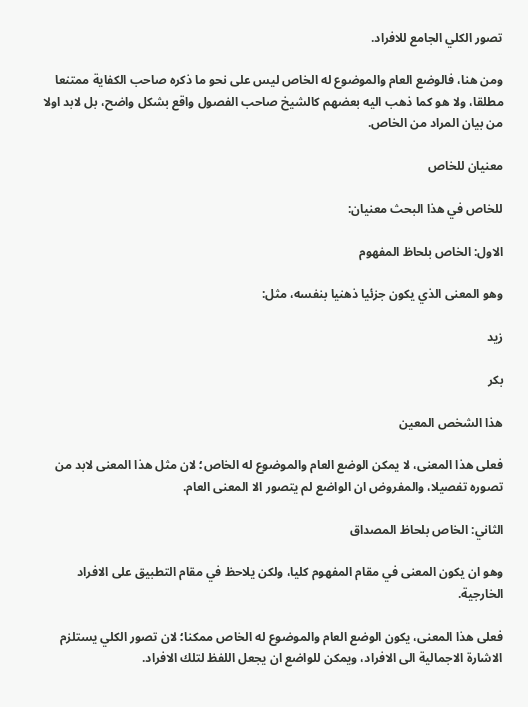تصور الكلي الجامع للافراد.

ومن هنا، فالوضع العام والموضوع له الخاص ليس على نحو ما ذكره صاحب الكفاية ممتنعا مطلقا، ولا هو كما ذهب اليه بعضهم كالشيخ صاحب الفصول واقع بشكل واضح، بل لابد اولا من بيان المراد من الخاص.

معنيان للخاص

للخاص في هذا البحث معنيان:

الاول: الخاص بلحاظ المفهوم

وهو المعنى الذي يكون جزئيا ذهنيا بنفسه، مثل:

زيد

بكر

هذا الشخص المعين

فعلى هذا المعنى، لا يمكن الوضع العام والموضوع له الخاص؛ لان مثل هذا المعنى لابد من تصوره تفصيلا، والمفروض ان الواضع لم يتصور الا المعنى العام.

الثاني: الخاص بلحاظ المصداق

وهو ان يكون المعنى في مقام المفهوم كليا، ولكن يلاحظ في مقام التطبيق على الافراد الخارجية.

فعلى هذا المعنى، يكون الوضع العام والموضوع له الخاص ممكنا؛ لان تصور الكلي يستلزم الاشارة الاجمالية الى الافراد، ويمكن للواضع ان يجعل اللفظ لتلك الافراد.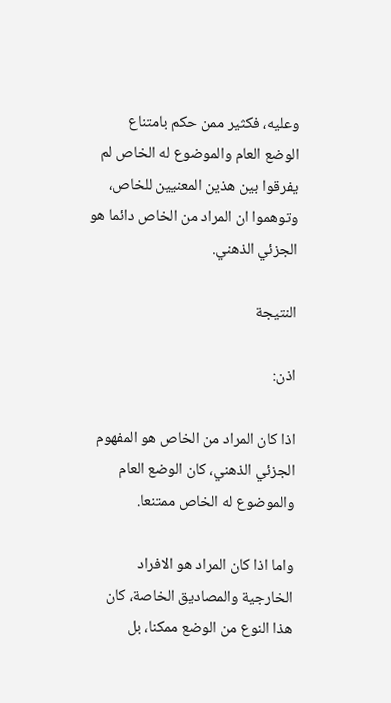وعليه، فكثير ممن حكم بامتناع الوضع العام والموضوع له الخاص لم يفرقوا بين هذين المعنيين للخاص، وتوهموا ان المراد من الخاص دائما هو الجزئي الذهني.

النتيجة

اذن:

اذا كان المراد من الخاص هو المفهوم الجزئي الذهني، كان الوضع العام والموضوع له الخاص ممتنعا.

واما اذا كان المراد هو الافراد الخارجية والمصاديق الخاصة، كان هذا النوع من الوضع ممكنا، بل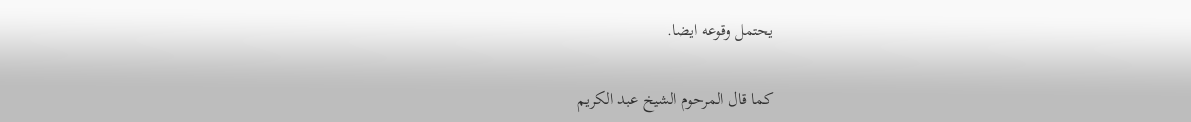يحتمل وقوعه ايضا.

كما قال المرحوم الشيخ عبد الكريم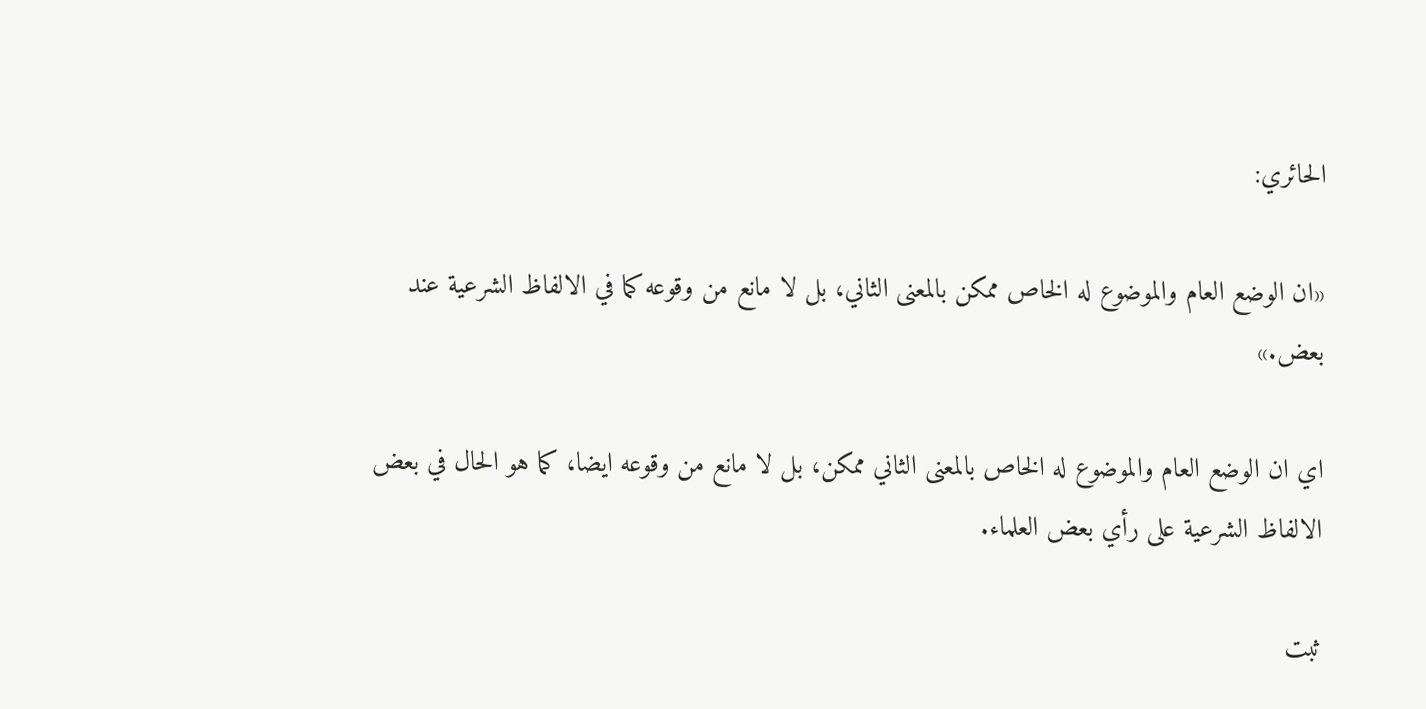الحائري:

«ان الوضع العام والموضوع له الخاص ممكن بالمعنى الثاني، بل لا مانع من وقوعه كما في الالفاظ الشرعية عند بعض.»

اي ان الوضع العام والموضوع له الخاص بالمعنى الثاني ممكن، بل لا مانع من وقوعه ايضا، كما هو الحال في بعض الالفاظ الشرعية على رأي بعض العلماء.

ثبت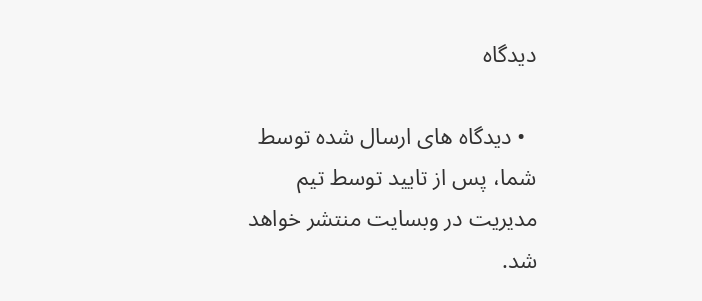دیدگاه

  • دیدگاه های ارسال شده توسط شما، پس از تایید توسط تیم مدیریت در وبسایت منتشر خواهد شد.